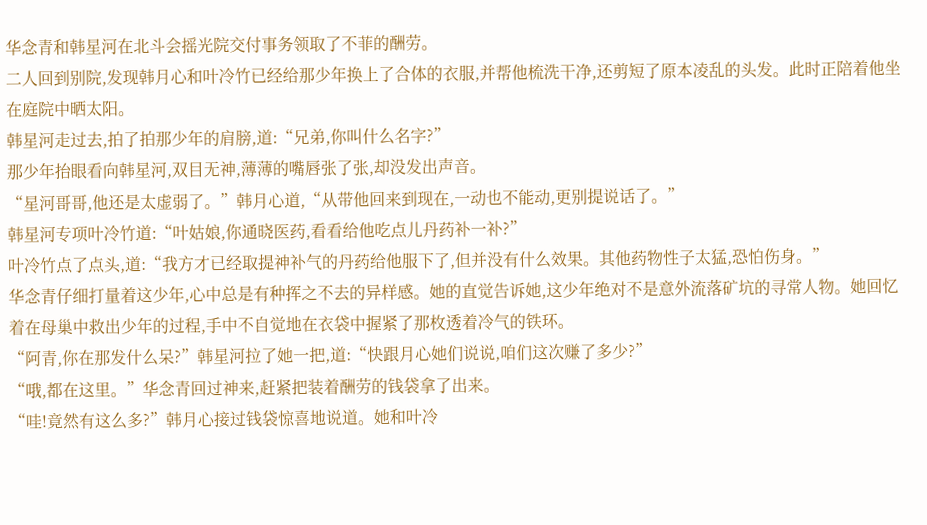华念青和韩星河在北斗会摇光院交付事务领取了不菲的酬劳。
二人回到别院,发现韩月心和叶冷竹已经给那少年换上了合体的衣服,并帮他梳洗干净,还剪短了原本凌乱的头发。此时正陪着他坐在庭院中晒太阳。
韩星河走过去,拍了拍那少年的肩膀,道:“兄弟,你叫什么名字?”
那少年抬眼看向韩星河,双目无神,薄薄的嘴唇张了张,却没发出声音。
“星河哥哥,他还是太虚弱了。”韩月心道,“从带他回来到现在,一动也不能动,更别提说话了。”
韩星河专项叶冷竹道:“叶姑娘,你通晓医药,看看给他吃点儿丹药补一补?”
叶冷竹点了点头,道:“我方才已经取提神补气的丹药给他服下了,但并没有什么效果。其他药物性子太猛,恐怕伤身。”
华念青仔细打量着这少年,心中总是有种挥之不去的异样感。她的直觉告诉她,这少年绝对不是意外流落矿坑的寻常人物。她回忆着在母巢中救出少年的过程,手中不自觉地在衣袋中握紧了那枚透着冷气的铁环。
“阿青,你在那发什么呆?”韩星河拉了她一把,道:“快跟月心她们说说,咱们这次赚了多少?”
“哦,都在这里。”华念青回过神来,赶紧把装着酬劳的钱袋拿了出来。
“哇!竟然有这么多?”韩月心接过钱袋惊喜地说道。她和叶冷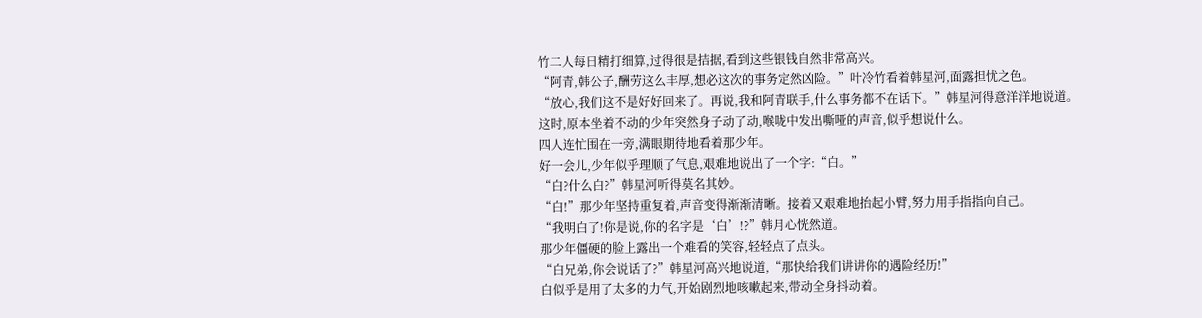竹二人每日精打细算,过得很是拮据,看到这些银钱自然非常高兴。
“阿青,韩公子,酬劳这么丰厚,想必这次的事务定然凶险。”叶冷竹看着韩星河,面露担忧之色。
“放心,我们这不是好好回来了。再说,我和阿青联手,什么事务都不在话下。”韩星河得意洋洋地说道。
这时,原本坐着不动的少年突然身子动了动,喉咙中发出嘶哑的声音,似乎想说什么。
四人连忙围在一旁,满眼期待地看着那少年。
好一会儿,少年似乎理顺了气息,艰难地说出了一个字:“白。”
“白?什么白?”韩星河听得莫名其妙。
“白!”那少年坚持重复着,声音变得渐渐清晰。接着又艰难地抬起小臂,努力用手指指向自己。
“我明白了!你是说,你的名字是‘白’!?”韩月心恍然道。
那少年僵硬的脸上露出一个难看的笑容,轻轻点了点头。
“白兄弟,你会说话了?”韩星河高兴地说道,“那快给我们讲讲你的遇险经历!”
白似乎是用了太多的力气,开始剧烈地咳嗽起来,带动全身抖动着。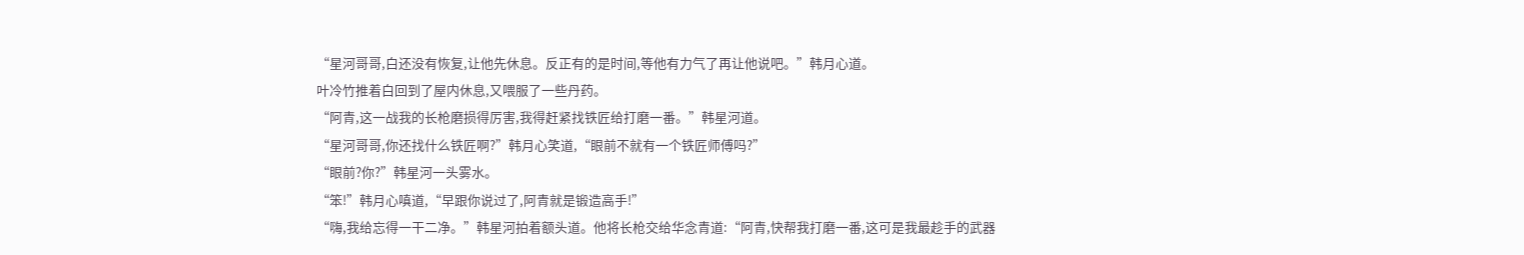“星河哥哥,白还没有恢复,让他先休息。反正有的是时间,等他有力气了再让他说吧。”韩月心道。
叶冷竹推着白回到了屋内休息,又喂服了一些丹药。
“阿青,这一战我的长枪磨损得厉害,我得赶紧找铁匠给打磨一番。”韩星河道。
“星河哥哥,你还找什么铁匠啊?”韩月心笑道,“眼前不就有一个铁匠师傅吗?”
“眼前?你?”韩星河一头雾水。
“笨!”韩月心嗔道,“早跟你说过了,阿青就是锻造高手!”
“嗨,我给忘得一干二净。”韩星河拍着额头道。他将长枪交给华念青道:“阿青,快帮我打磨一番,这可是我最趁手的武器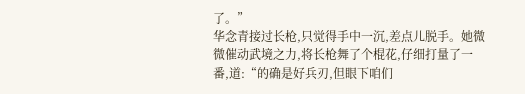了。”
华念青接过长枪,只觉得手中一沉,差点儿脱手。她微微催动武境之力,将长枪舞了个棍花,仔细打量了一番,道:“的确是好兵刃,但眼下咱们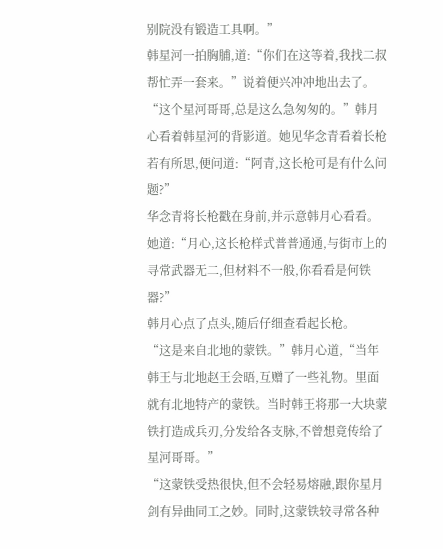别院没有锻造工具啊。”
韩星河一拍胸脯,道:“你们在这等着,我找二叔帮忙弄一套来。”说着便兴冲冲地出去了。
“这个星河哥哥,总是这么急匆匆的。”韩月心看着韩星河的背影道。她见华念青看着长枪若有所思,便问道:“阿青,这长枪可是有什么问题?”
华念青将长枪戳在身前,并示意韩月心看看。她道:“月心,这长枪样式普普通通,与街市上的寻常武器无二,但材料不一般,你看看是何铁器?”
韩月心点了点头,随后仔细查看起长枪。
“这是来自北地的蒙铁。”韩月心道,“当年韩王与北地赵王会晤,互赠了一些礼物。里面就有北地特产的蒙铁。当时韩王将那一大块蒙铁打造成兵刃,分发给各支脉,不曾想竟传给了星河哥哥。”
“这蒙铁受热很快,但不会轻易熔融,跟你星月剑有异曲同工之妙。同时,这蒙铁较寻常各种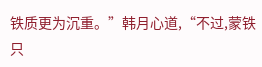铁质更为沉重。”韩月心道,“不过,蒙铁只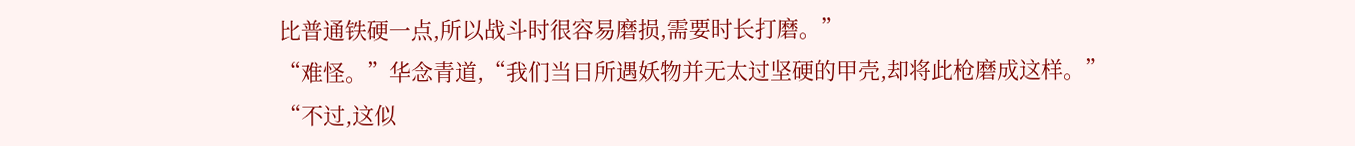比普通铁硬一点,所以战斗时很容易磨损,需要时长打磨。”
“难怪。”华念青道,“我们当日所遇妖物并无太过坚硬的甲壳,却将此枪磨成这样。”
“不过,这似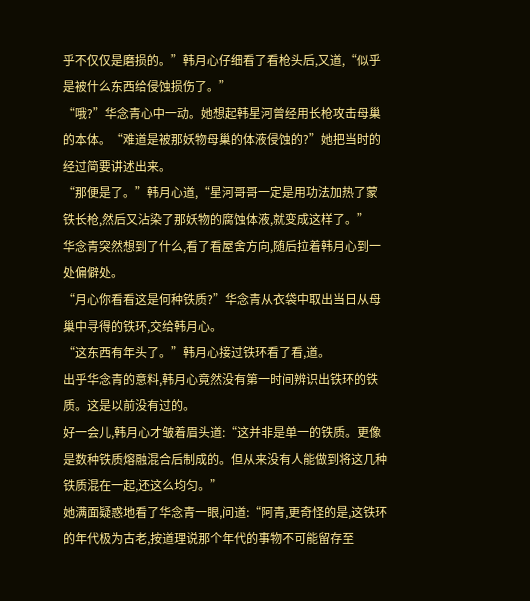乎不仅仅是磨损的。”韩月心仔细看了看枪头后,又道,“似乎是被什么东西给侵蚀损伤了。”
“哦?”华念青心中一动。她想起韩星河曾经用长枪攻击母巢的本体。“难道是被那妖物母巢的体液侵蚀的?”她把当时的经过简要讲述出来。
“那便是了。”韩月心道,“星河哥哥一定是用功法加热了蒙铁长枪,然后又沾染了那妖物的腐蚀体液,就变成这样了。”
华念青突然想到了什么,看了看屋舍方向,随后拉着韩月心到一处偏僻处。
“月心你看看这是何种铁质?”华念青从衣袋中取出当日从母巢中寻得的铁环,交给韩月心。
“这东西有年头了。”韩月心接过铁环看了看,道。
出乎华念青的意料,韩月心竟然没有第一时间辨识出铁环的铁质。这是以前没有过的。
好一会儿,韩月心才皱着眉头道:“这并非是单一的铁质。更像是数种铁质熔融混合后制成的。但从来没有人能做到将这几种铁质混在一起,还这么均匀。”
她满面疑惑地看了华念青一眼,问道:“阿青,更奇怪的是,这铁环的年代极为古老,按道理说那个年代的事物不可能留存至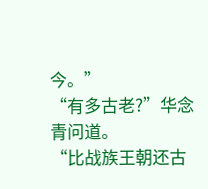今。”
“有多古老?”华念青问道。
“比战族王朝还古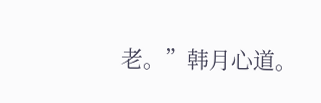老。”韩月心道。